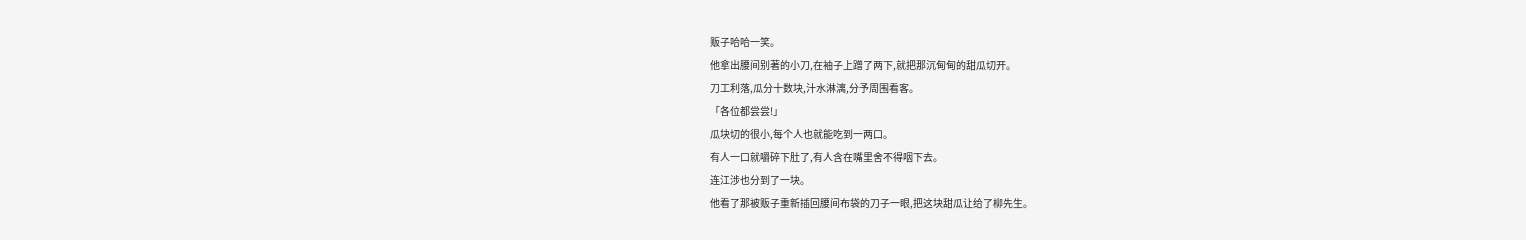贩子哈哈一笑。
他拿出腰间别著的小刀,在袖子上蹭了两下,就把那沉甸甸的甜瓜切开。
刀工利落,瓜分十数块,汁水淋漓,分予周围看客。
「各位都尝尝!」
瓜块切的很小,每个人也就能吃到一两口。
有人一口就嚼碎下肚了,有人含在嘴里舍不得咽下去。
连江涉也分到了一块。
他看了那被贩子重新插回腰间布袋的刀子一眼,把这块甜瓜让给了柳先生。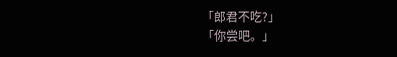「郎君不吃?」
「你尝吧。」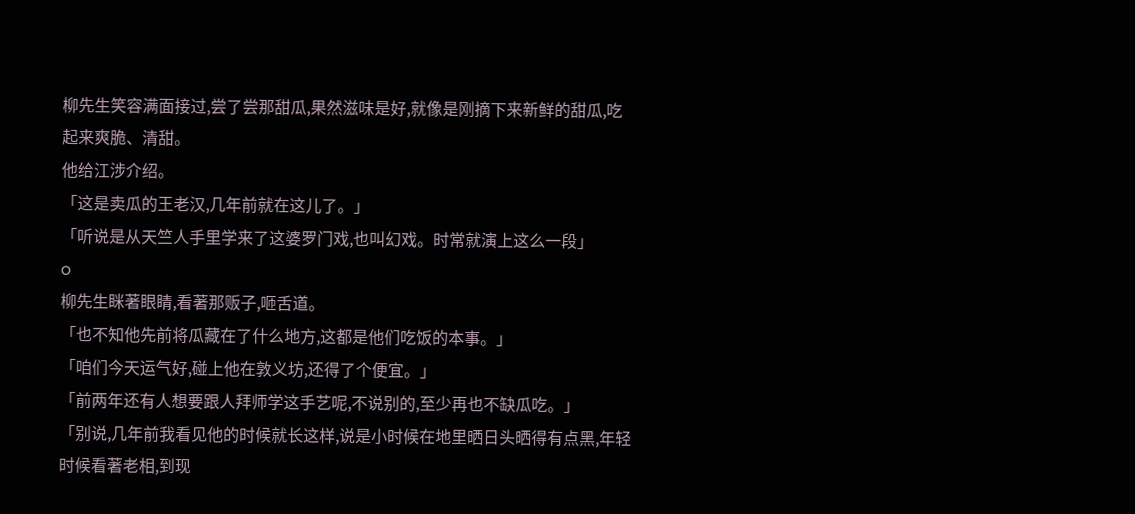柳先生笑容满面接过,尝了尝那甜瓜,果然滋味是好,就像是刚摘下来新鲜的甜瓜,吃起来爽脆、清甜。
他给江涉介绍。
「这是卖瓜的王老汉,几年前就在这儿了。」
「听说是从天竺人手里学来了这婆罗门戏,也叫幻戏。时常就演上这么一段」
o
柳先生眯著眼睛,看著那贩子,咂舌道。
「也不知他先前将瓜藏在了什么地方,这都是他们吃饭的本事。」
「咱们今天运气好,碰上他在敦义坊,还得了个便宜。」
「前两年还有人想要跟人拜师学这手艺呢,不说别的,至少再也不缺瓜吃。」
「别说,几年前我看见他的时候就长这样,说是小时候在地里晒日头晒得有点黑,年轻时候看著老相,到现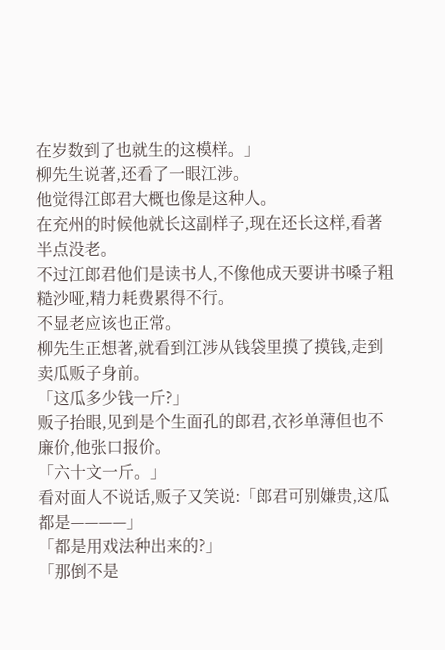在岁数到了也就生的这模样。」
柳先生说著,还看了一眼江涉。
他觉得江郎君大概也像是这种人。
在充州的时候他就长这副样子,现在还长这样,看著半点没老。
不过江郎君他们是读书人,不像他成天要讲书嗓子粗糙沙哑,精力耗费累得不行。
不显老应该也正常。
柳先生正想著,就看到江涉从钱袋里摸了摸钱,走到卖瓜贩子身前。
「这瓜多少钱一斤?」
贩子抬眼,见到是个生面孔的郎君,衣衫单薄但也不廉价,他张口报价。
「六十文一斤。」
看对面人不说话,贩子又笑说:「郎君可别嫌贵,这瓜都是————」
「都是用戏法种出来的?」
「那倒不是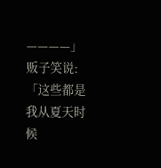————」
贩子笑说:「这些都是我从夏天时候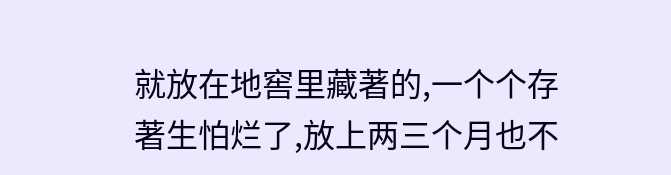就放在地窖里藏著的,一个个存著生怕烂了,放上两三个月也不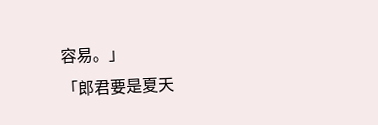容易。」
「郎君要是夏天